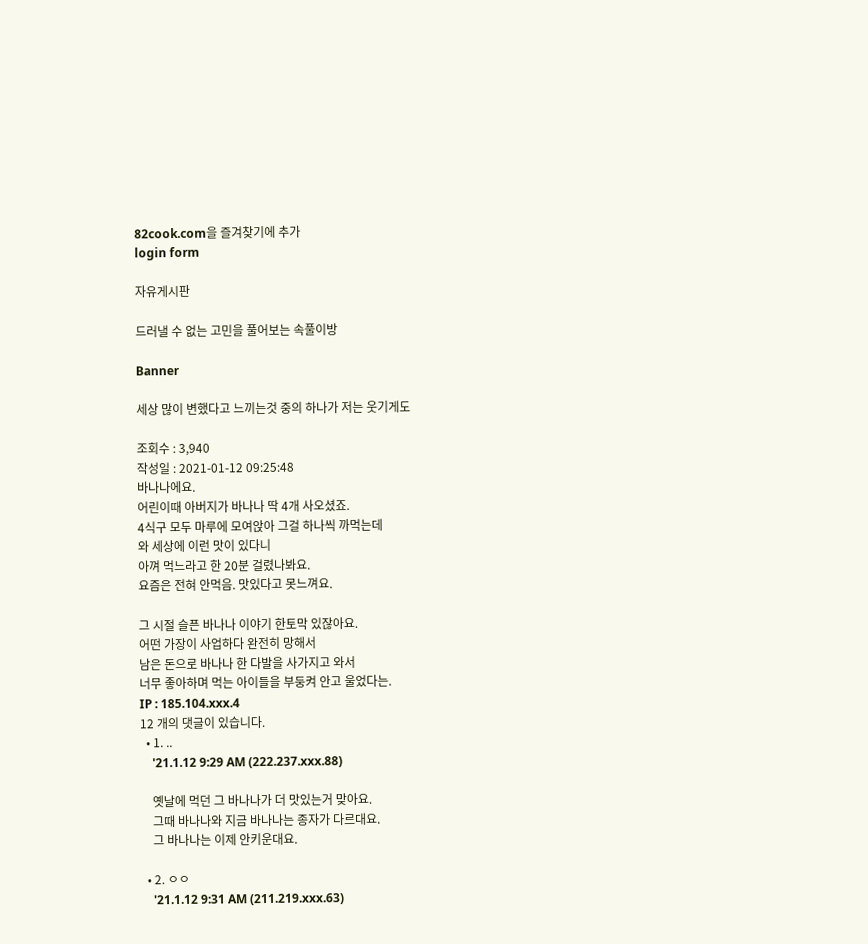82cook.com을 즐겨찾기에 추가
login form

자유게시판

드러낼 수 없는 고민을 풀어보는 속풀이방

Banner

세상 많이 변했다고 느끼는것 중의 하나가 저는 웃기게도

조회수 : 3,940
작성일 : 2021-01-12 09:25:48
바나나에요.
어린이때 아버지가 바나나 딱 4개 사오셨죠.
4식구 모두 마루에 모여앉아 그걸 하나씩 까먹는데
와 세상에 이런 맛이 있다니
아껴 먹느라고 한 20분 걸렸나봐요.
요즘은 전혀 안먹음. 맛있다고 못느껴요.

그 시절 슬픈 바나나 이야기 한토막 있잖아요.
어떤 가장이 사업하다 완전히 망해서
남은 돈으로 바나나 한 다발을 사가지고 와서
너무 좋아하며 먹는 아이들을 부둥켜 안고 울었다는.
IP : 185.104.xxx.4
12 개의 댓글이 있습니다.
  • 1. ..
    '21.1.12 9:29 AM (222.237.xxx.88)

    옛날에 먹던 그 바나나가 더 맛있는거 맞아요.
    그때 바나나와 지금 바나나는 종자가 다르대요.
    그 바나나는 이제 안키운대요.

  • 2. ㅇㅇ
    '21.1.12 9:31 AM (211.219.xxx.63)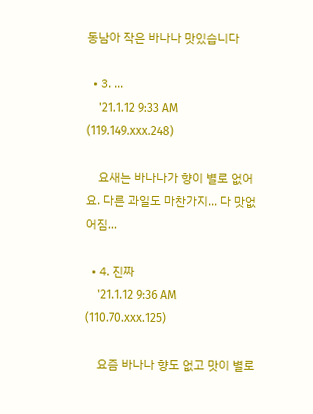동남아 작은 바나나 맛있습니다

  • 3. ...
    '21.1.12 9:33 AM (119.149.xxx.248)

    요새는 바나나가 향이 별로 없어요. 다른 과일도 마찬가지... 다 맛없어짐...

  • 4. 진짜
    '21.1.12 9:36 AM (110.70.xxx.125)

    요즘 바나나 향도 없고 맛이 별로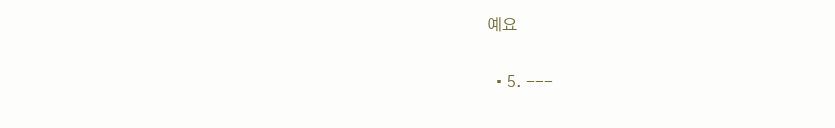예요

  • 5. ---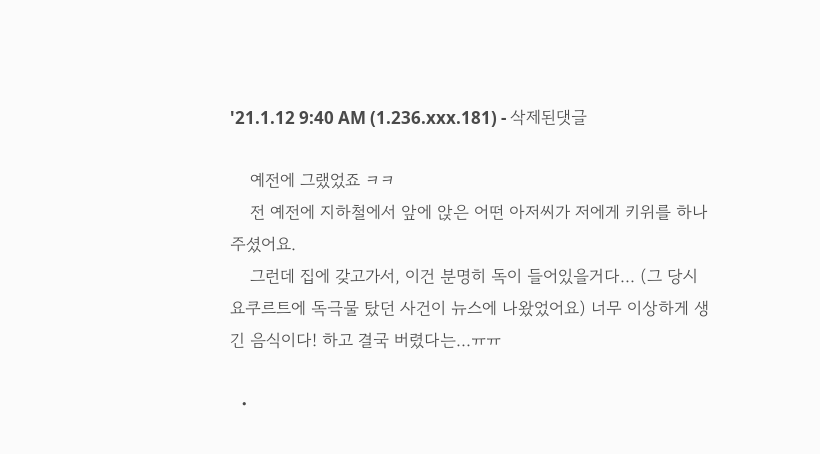'21.1.12 9:40 AM (1.236.xxx.181) - 삭제된댓글

    예전에 그랬었죠 ㅋㅋ
    전 예전에 지하철에서 앞에 앉은 어떤 아저씨가 저에게 키위를 하나 주셨어요.
    그런데 집에 갖고가서, 이건 분명히 독이 들어있을거다... (그 당시 요쿠르트에 독극물 탔던 사건이 뉴스에 나왔었어요) 너무 이상하게 생긴 음식이다! 하고 결국 버렸다는...ㅠㅠ

  •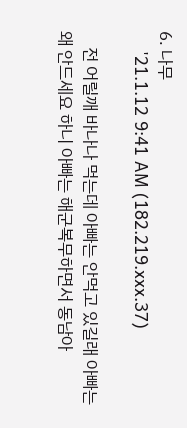6. 나무
    '21.1.12 9:41 AM (182.219.xxx.37)

    전 어릴깨 바나나 먹는데 아빠는 안먹고 있길래 아빠는 왜 안드세요 하니 아빠는 해군복무하면서 동남아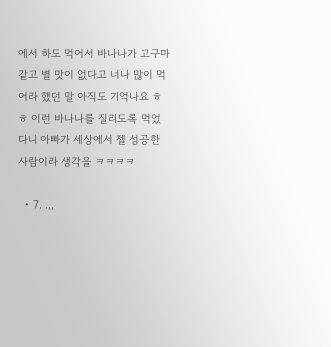에서 하도 먹어서 바나나가 고구마 같고 별 맛이 없다고 너나 많이 먹어라 했던 말 아직도 기억나요 ㅎㅎ 이런 바나나를 질리도록 먹었다니 아빠가 세상에서 젤 성공한 사람이라 생각을 ㅋㅋㅋㅋ

  • 7. .,,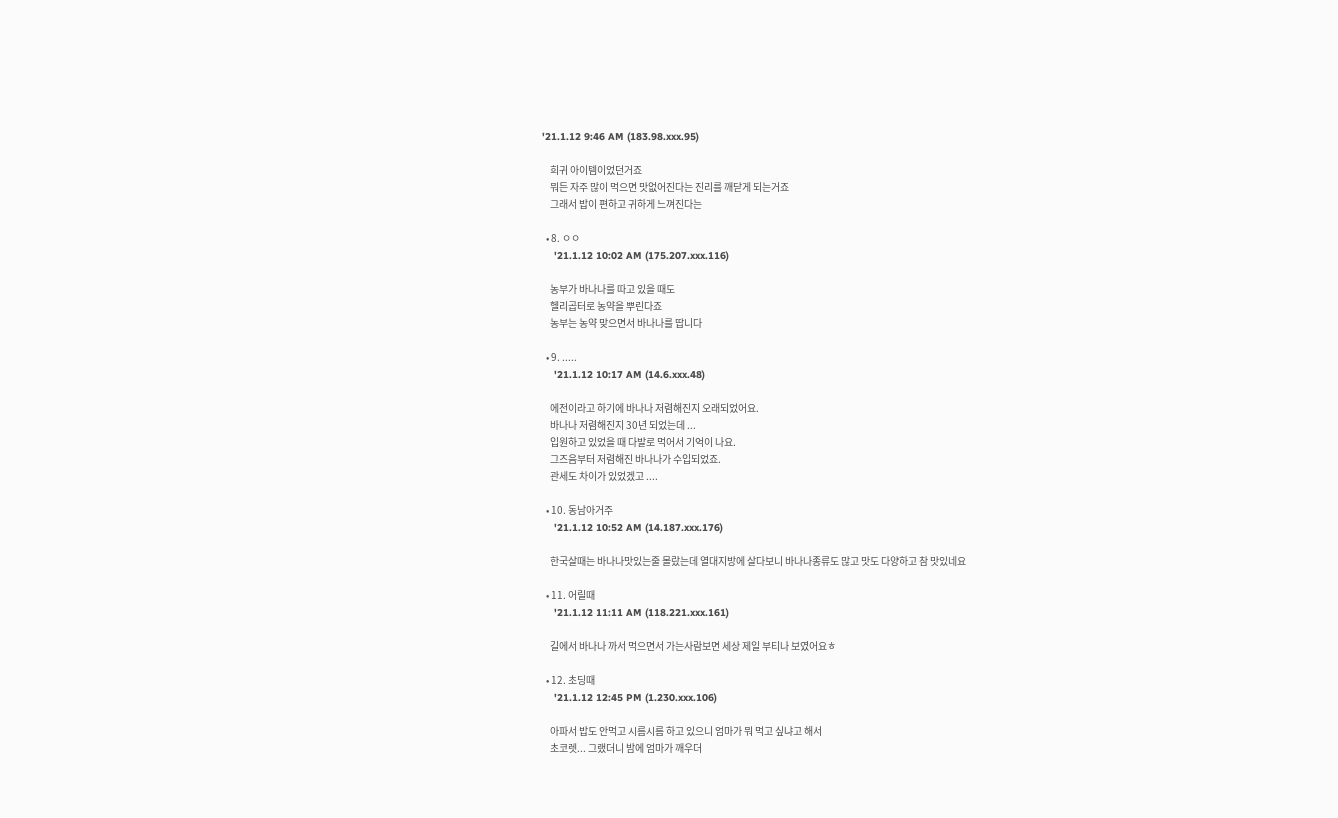'21.1.12 9:46 AM (183.98.xxx.95)

    희귀 아이템이었던거죠
    뭐든 자주 많이 먹으면 맛없어진다는 진리를 깨닫게 되는거죠
    그래서 밥이 편하고 귀하게 느껴진다는

  • 8. ㅇㅇ
    '21.1.12 10:02 AM (175.207.xxx.116)

    농부가 바나나를 따고 있을 때도
    헬리곱터로 농약을 뿌린다죠
    농부는 농약 맞으면서 바나나를 땁니다

  • 9. .....
    '21.1.12 10:17 AM (14.6.xxx.48)

    에전이라고 하기에 바나나 저렴해진지 오래되었어요.
    바나나 저렴해진지 30년 되었는데 ...
    입원하고 있었을 때 다발로 먹어서 기억이 나요.
    그즈음부터 저렴해진 바나나가 수입되었죠.
    관세도 차이가 있었겠고 ....

  • 10. 동남아거주
    '21.1.12 10:52 AM (14.187.xxx.176)

    한국살때는 바나나맛있는줄 몰랐는데 열대지방에 살다보니 바나나종류도 많고 맛도 다양하고 참 맛있네요

  • 11. 어릴때
    '21.1.12 11:11 AM (118.221.xxx.161)

    길에서 바나나 까서 먹으면서 가는사람보면 세상 제일 부티나 보였어요ㅎ

  • 12. 초딩때
    '21.1.12 12:45 PM (1.230.xxx.106)

    아파서 밥도 안먹고 시름시름 하고 있으니 엄마가 뭐 먹고 싶냐고 해서
    초코렛... 그랬더니 밤에 엄마가 깨우더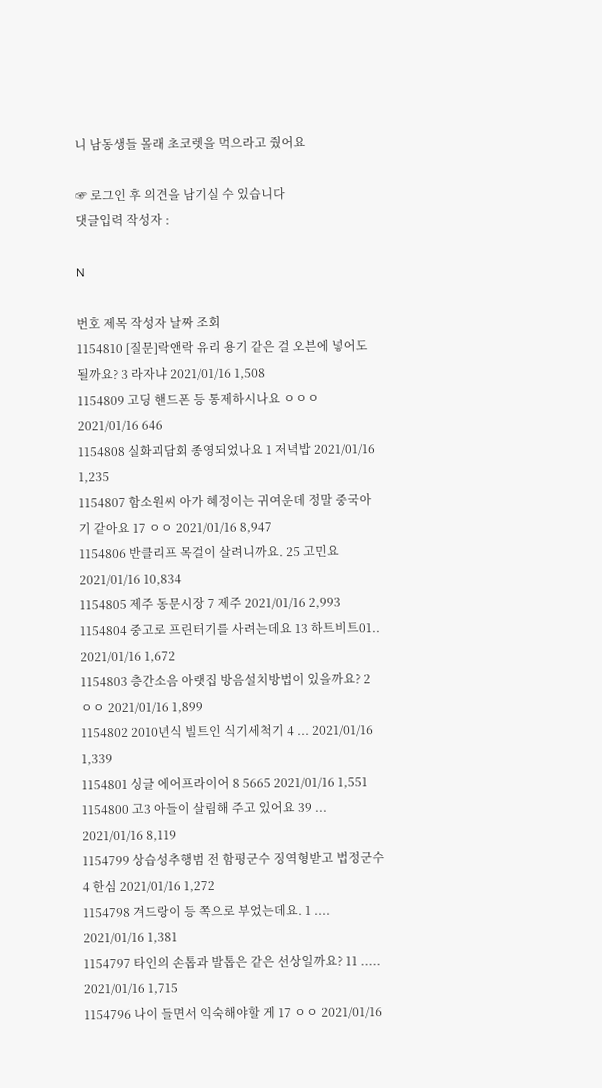니 남동생들 몰래 초코렛을 먹으라고 줬어요

☞ 로그인 후 의견을 남기실 수 있습니다
댓글입력 작성자 :

N

번호 제목 작성자 날짜 조회
1154810 [질문]락앤락 유리 용기 같은 걸 오븐에 넣어도 될까요? 3 라자냐 2021/01/16 1,508
1154809 고딩 핸드폰 등 통제하시나요 ㅇㅇㅇ 2021/01/16 646
1154808 실화괴담회 종영되었나요 1 저녁밥 2021/01/16 1,235
1154807 함소원씨 아가 혜정이는 귀여운데 정말 중국아기 같아요 17 ㅇㅇ 2021/01/16 8,947
1154806 반클리프 목걸이 살려니까요. 25 고민요 2021/01/16 10,834
1154805 제주 동문시장 7 제주 2021/01/16 2,993
1154804 중고로 프린터기를 사려는데요 13 하트비트01.. 2021/01/16 1,672
1154803 층간소음 아랫집 방음설치방법이 있을까요? 2 ㅇㅇ 2021/01/16 1,899
1154802 2010년식 빌트인 식기세척기 4 ... 2021/01/16 1,339
1154801 싱글 에어프라이어 8 5665 2021/01/16 1,551
1154800 고3 아들이 살림해 주고 있어요 39 ... 2021/01/16 8,119
1154799 상습성추행범 전 함평군수 징역형받고 법정군수 4 한심 2021/01/16 1,272
1154798 겨드랑이 등 쪽으로 부었는데요. 1 .... 2021/01/16 1,381
1154797 타인의 손톱과 발톱은 같은 선상일까요? 11 ..... 2021/01/16 1,715
1154796 나이 들면서 익숙해야할 게 17 ㅇㅇ 2021/01/16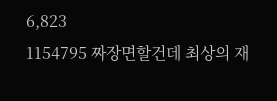6,823
1154795 짜장면할건데 최상의 재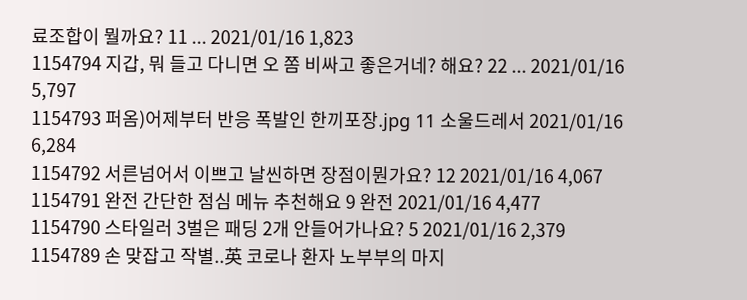료조합이 뭘까요? 11 ... 2021/01/16 1,823
1154794 지갑, 뭐 들고 다니면 오 쫌 비싸고 좋은거네? 해요? 22 ... 2021/01/16 5,797
1154793 퍼옴)어제부터 반응 폭발인 한끼포장.jpg 11 소울드레서 2021/01/16 6,284
1154792 서른넘어서 이쁘고 날씬하면 장점이뭔가요? 12 2021/01/16 4,067
1154791 완전 간단한 점심 메뉴 추천해요 9 완전 2021/01/16 4,477
1154790 스타일러 3벌은 패딩 2개 안들어가나요? 5 2021/01/16 2,379
1154789 손 맞잡고 작별..英 코로나 환자 노부부의 마지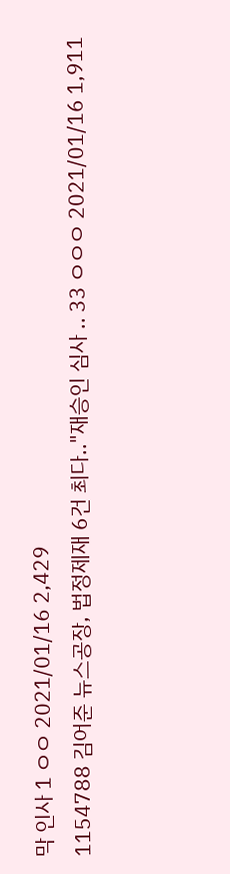막 인사 1 ㅇㅇ 2021/01/16 2,429
1154788 김어준 뉴스공장, 법정제재 6건 최다.."재승인 심사 .. 33 ㅇㅇㅇ 2021/01/16 1,911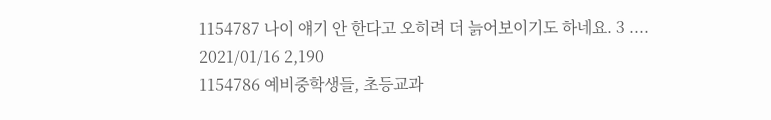1154787 나이 얘기 안 한다고 오히려 더 늙어보이기도 하네요. 3 .... 2021/01/16 2,190
1154786 예비중학생들, 초등교과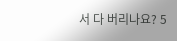서 다 버리나요? 5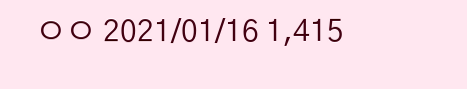ㅇㅇ 2021/01/16 1,415